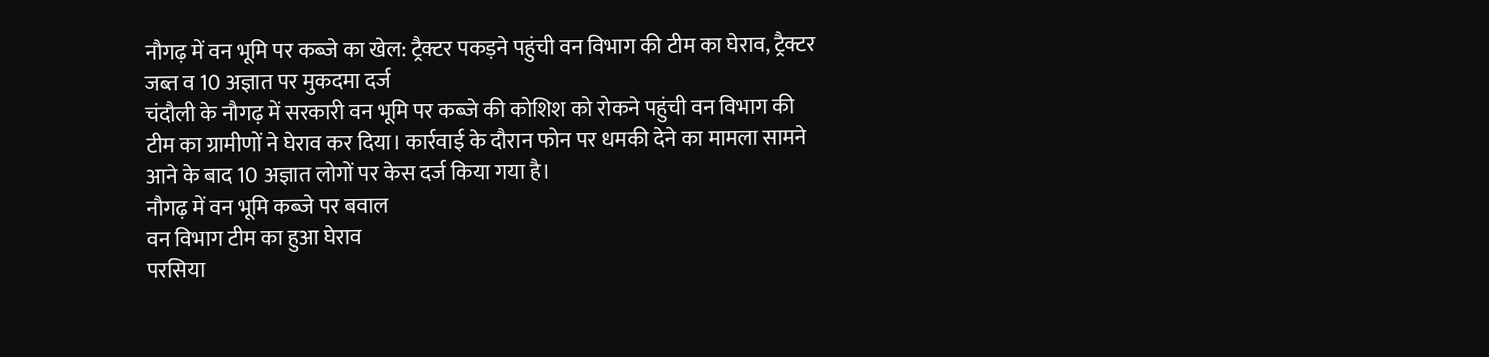नौगढ़ में वन भूमि पर कब्जे का खेल: ट्रैक्टर पकड़ने पहुंची वन विभाग की टीम का घेराव, ट्रैक्टर जब्त व 10 अज्ञात पर मुकदमा दर्ज
चंदौली के नौगढ़ में सरकारी वन भूमि पर कब्जे की कोशिश को रोकने पहुंची वन विभाग की टीम का ग्रामीणों ने घेराव कर दिया। कार्रवाई के दौरान फोन पर धमकी देने का मामला सामने आने के बाद 10 अज्ञात लोगों पर केस दर्ज किया गया है।
नौगढ़ में वन भूमि कब्जे पर बवाल
वन विभाग टीम का हुआ घेराव
परसिया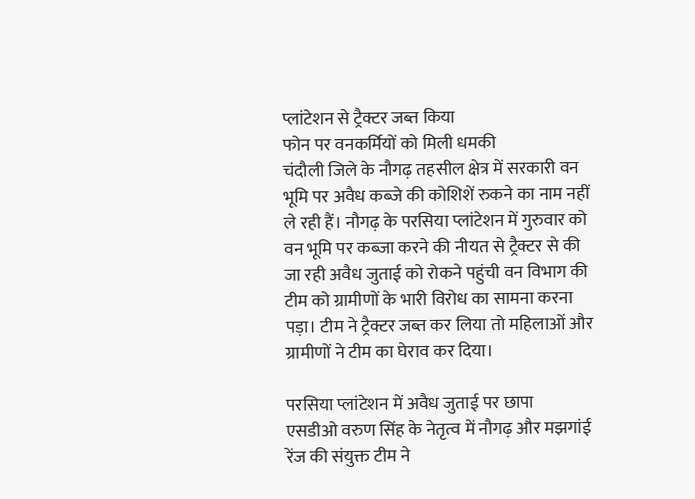प्लांटेशन से ट्रैक्टर जब्त किया
फोन पर वनकर्मियों को मिली धमकी
चंदौली जिले के नौगढ़ तहसील क्षेत्र में सरकारी वन भूमि पर अवैध कब्जे की कोशिशें रुकने का नाम नहीं ले रही हैं। नौगढ़ के परसिया प्लांटेशन में गुरुवार को वन भूमि पर कब्जा करने की नीयत से ट्रैक्टर से की जा रही अवैध जुताई को रोकने पहुंची वन विभाग की टीम को ग्रामीणों के भारी विरोध का सामना करना पड़ा। टीम ने ट्रैक्टर जब्त कर लिया तो महिलाओं और ग्रामीणों ने टीम का घेराव कर दिया।

परसिया प्लांटेशन में अवैध जुताई पर छापा
एसडीओ वरुण सिंह के नेतृत्व में नौगढ़ और मझगांई रेंज की संयुक्त टीम ने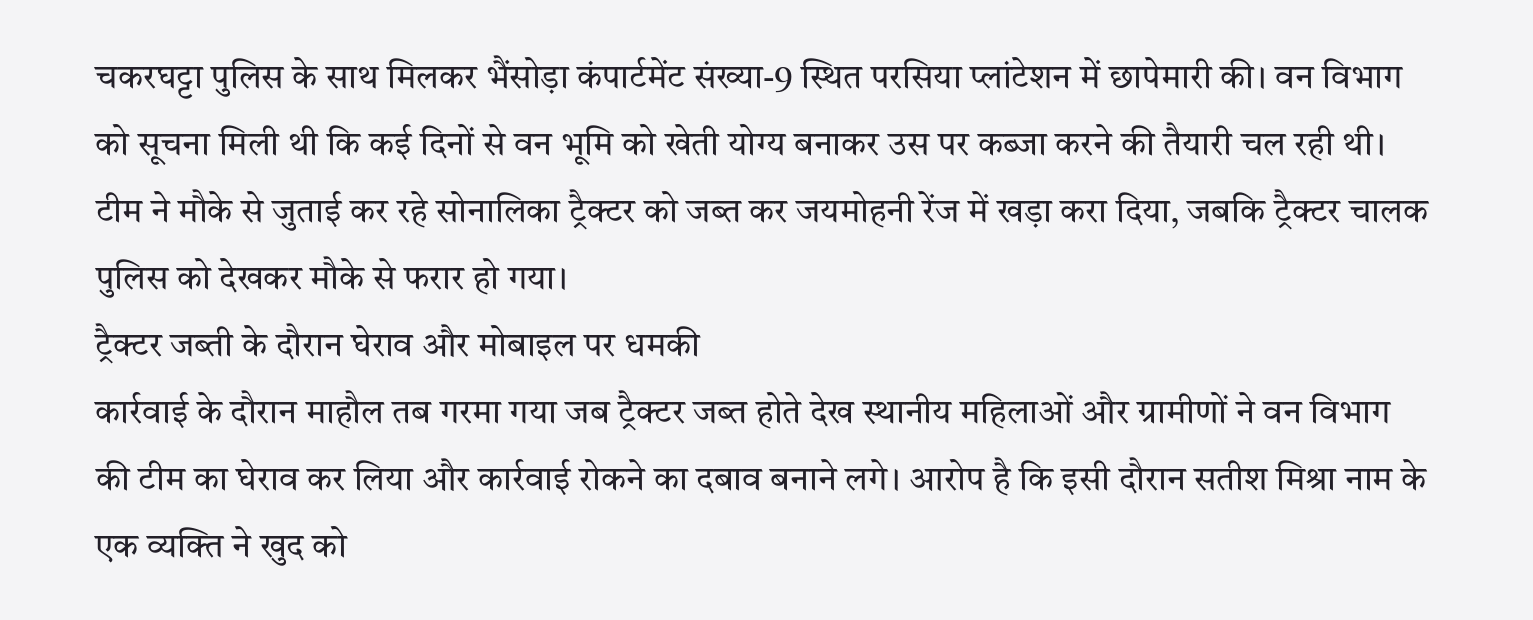चकरघट्टा पुलिस के साथ मिलकर भैंसोड़ा कंपार्टमेंट संख्या-9 स्थित परसिया प्लांटेशन में छापेमारी की। वन विभाग को सूचना मिली थी कि कई दिनों से वन भूमि को खेती योग्य बनाकर उस पर कब्जा करने की तैयारी चल रही थी। टीम ने मौके से जुताई कर रहे सोनालिका ट्रैक्टर को जब्त कर जयमोहनी रेंज में खड़ा करा दिया, जबकि ट्रैक्टर चालक पुलिस को देखकर मौके से फरार हो गया।
ट्रैक्टर जब्ती के दौरान घेराव और मोबाइल पर धमकी
कार्रवाई के दौरान माहौल तब गरमा गया जब ट्रैक्टर जब्त होते देख स्थानीय महिलाओं और ग्रामीणों ने वन विभाग की टीम का घेराव कर लिया और कार्रवाई रोकने का दबाव बनाने लगे। आरोप है कि इसी दौरान सतीश मिश्रा नाम के एक व्यक्ति ने खुद को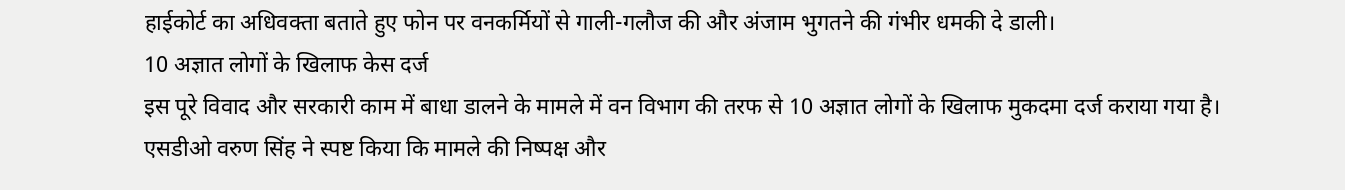हाईकोर्ट का अधिवक्ता बताते हुए फोन पर वनकर्मियों से गाली-गलौज की और अंजाम भुगतने की गंभीर धमकी दे डाली।
10 अज्ञात लोगों के खिलाफ केस दर्ज
इस पूरे विवाद और सरकारी काम में बाधा डालने के मामले में वन विभाग की तरफ से 10 अज्ञात लोगों के खिलाफ मुकदमा दर्ज कराया गया है। एसडीओ वरुण सिंह ने स्पष्ट किया कि मामले की निष्पक्ष और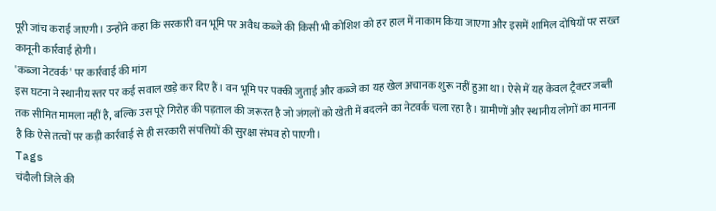पूरी जांच कराई जाएगी। उन्होंने कहा कि सरकारी वन भूमि पर अवैध कब्जे की किसी भी कोशिश को हर हाल में नाकाम किया जाएगा और इसमें शामिल दोषियों पर सख्त कानूनी कार्रवाई होगी।
'कब्जा नेटवर्क' पर कार्रवाई की मांग
इस घटना ने स्थानीय स्तर पर कई सवाल खड़े कर दिए हैं। वन भूमि पर पक्की जुताई और कब्जे का यह खेल अचानक शुरू नहीं हुआ था। ऐसे में यह केवल ट्रैक्टर जब्ती तक सीमित मामला नहीं है, बल्कि उस पूरे गिरोह की पड़ताल की जरूरत है जो जंगलों को खेती में बदलने का नेटवर्क चला रहा है। ग्रामीणों और स्थानीय लोगों का मानना है कि ऐसे तत्वों पर कड़ी कार्रवाई से ही सरकारी संपत्तियों की सुरक्षा संभव हो पाएगी।
Tags
चंदौली जिले की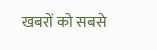खबरों को सबसे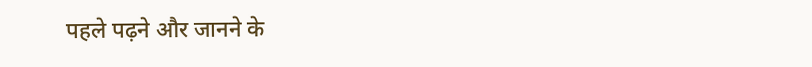पहले पढ़ने और जानने के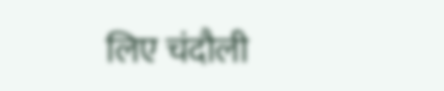लिए चंदौली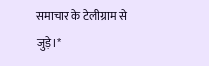समाचार के टेलीग्राम से जुड़े।*